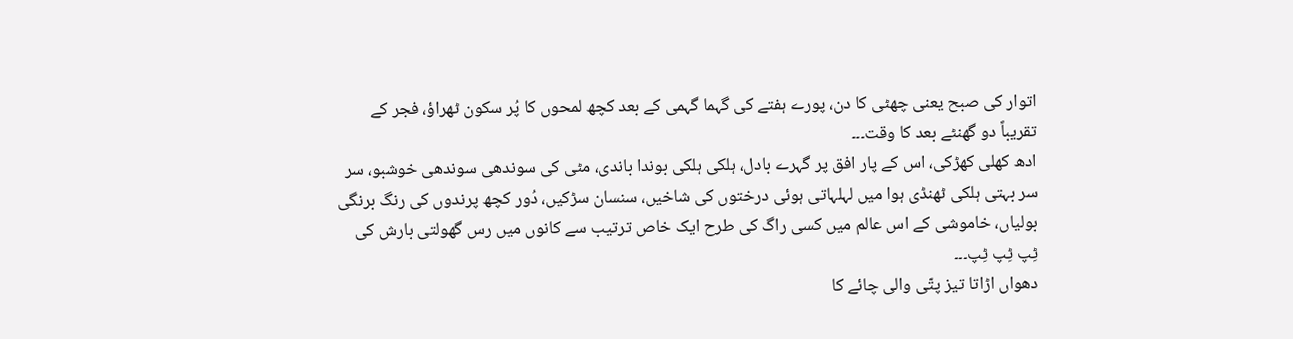اتوار کی صبح یعنی چھٹی کا دن، پورے ہفتے کی گہما گہمی کے بعد کچھ لمحوں کا پُر سکون ٹھراؤ، فجر کے تقریباً دو گھنٹے بعد کا وقت۔۔۔
ادھ کھلی کھڑکی، اس کے پار افق پر گہرے بادل، ہلکی ہلکی بوندا باندی، مٹی کی سوندھی سوندھی خوشبو، سر سر بہتی ہلکی ٹھنڈی ہوا میں لہلہاتی ہوئی درختوں کی شاخیں، سنسان سڑکیں، دُور کچھ پرندوں کی رنگ برنگی بولیاں، خاموشی کے اس عالم میں کسی راگ کی طرح ایک خاص ترتیب سے کانوں میں رس گھولتی بارش کی ٹِپ ٹِپ ٹِپ۔۔۔
دھواں اڑاتا تیز پتّی والی چائے کا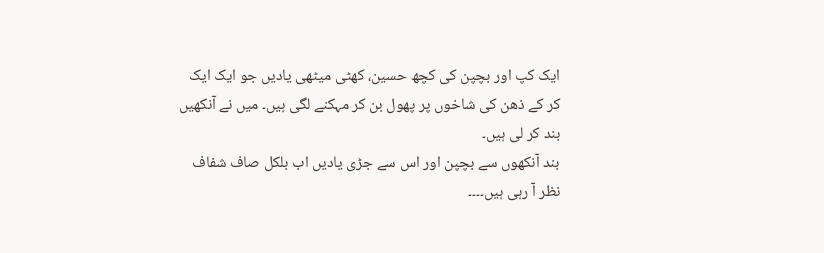ایک کپ اور بچپن کی کچھ حسین، کھٹی میٹھی یادیں جو ایک ایک کر کے ذھن کی شاخوں پر پھول بن کر مہکنے لگی ہیں۔ میں نے آنکھیں بند کر لی ہیں۔
بند آنکھوں سے بچپن اور اس سے جڑی یادیں اب بلکل صاف شفاف نظر آ رہی ہیں۔۔۔۔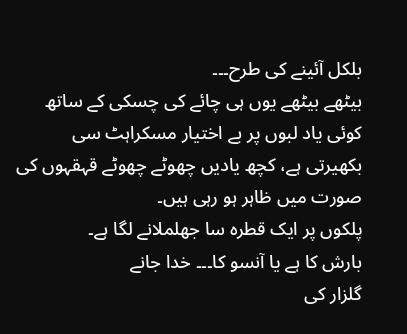بلکل آئینے کی طرح۔۔۔
بیٹھے بیٹھے یوں ہی چائے کی چسکی کے ساتھ کوئی یاد لبوں پر بے اختیار مسکراہٹ سی بکھیرتی ہے، کچھ یادیں چھوٹے چھوٹے قہقہوں کی صورت میں ظاہر ہو رہی ہیں۔
پلکوں پر ایک قطرہ سا جھلملانے لگا ہے۔
بارش کا ہے یا آنسو کا۔۔۔ خدا جانے
گلزار کی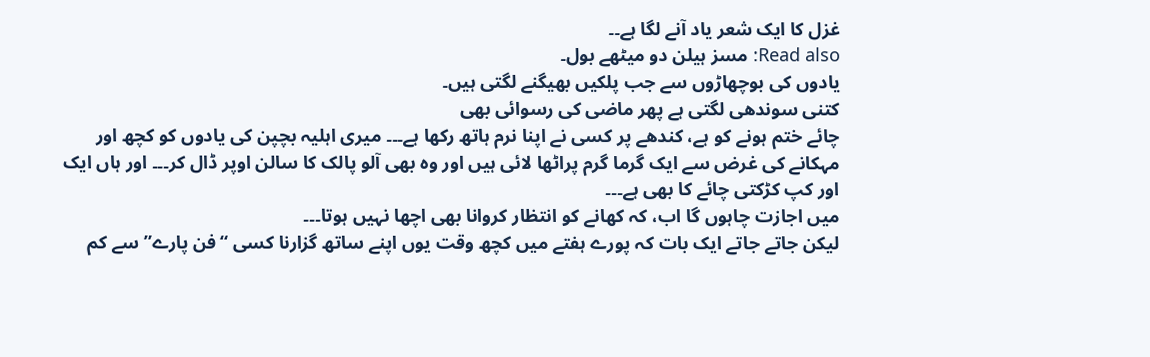غزل کا ایک شعر یاد آنے لگا ہے۔۔
Read also: مسز ہیلن دو میٹھے بول۔
یادوں کی بوچھاڑوں سے جب پلکیں بھیگنے لگتی ہیں۔
کتنی سوندھی لگتی ہے پھر ماضی کی رسوائی بھی
چائے ختم ہونے کو ہے، کندھے پر کسی نے اپنا نرم ہاتھ رکھا ہے۔۔۔ میری اہلیہ بچپن کی یادوں کو کچھ اور مہکانے کی غرض سے ایک گرما گرم پراٹھا لائی ہیں اور وہ بھی آلو پالک کا سالن اوپر ڈال کر۔۔۔ اور ہاں ایک اور کپ کڑکتی چائے کا بھی ہے۔۔۔
میں اجازت چاہوں گا اب، کہ کھانے کو انتظار کروانا بھی اچھا نہیں ہوتا۔۔۔
لیکن جاتے جاتے ایک بات کہ پورے ہفتے میں کچھ وقت یوں اپنے ساتھ گزارنا کسی “فن پارے” سے کم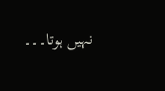نہیں ہوتا۔۔۔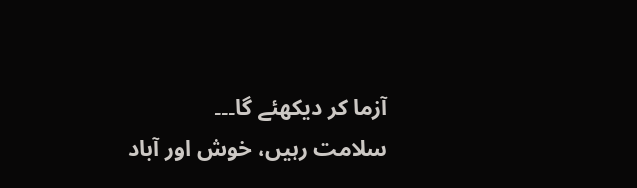آزما کر دیکھئے گا۔۔۔
سلامت رہیں، خوش اور آباد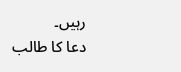رہیں۔
دعا کا طالب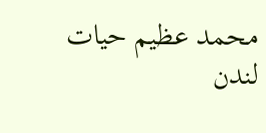محمد عظیم حیات
لندن